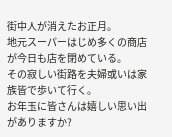街中人が消えたお正月。
地元スーパーはじめ多くの商店が今日も店を閉めている。
その寂しい街路を夫婦或いは家族皆で歩いて行く。
お年玉に皆さんは嬉しい思い出がありますか?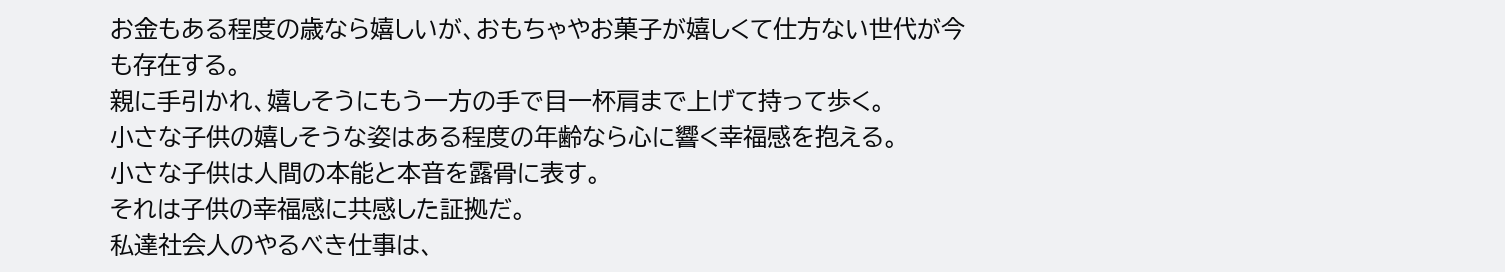お金もある程度の歳なら嬉しいが、おもちゃやお菓子が嬉しくて仕方ない世代が今も存在する。
親に手引かれ、嬉しそうにもう一方の手で目一杯肩まで上げて持って歩く。
小さな子供の嬉しそうな姿はある程度の年齢なら心に響く幸福感を抱える。
小さな子供は人間の本能と本音を露骨に表す。
それは子供の幸福感に共感した証拠だ。
私達社会人のやるべき仕事は、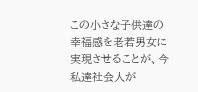この小さな子供達の幸福感を老若男女に実現させることが、今私達社会人が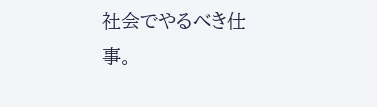社会でやるべき仕事。